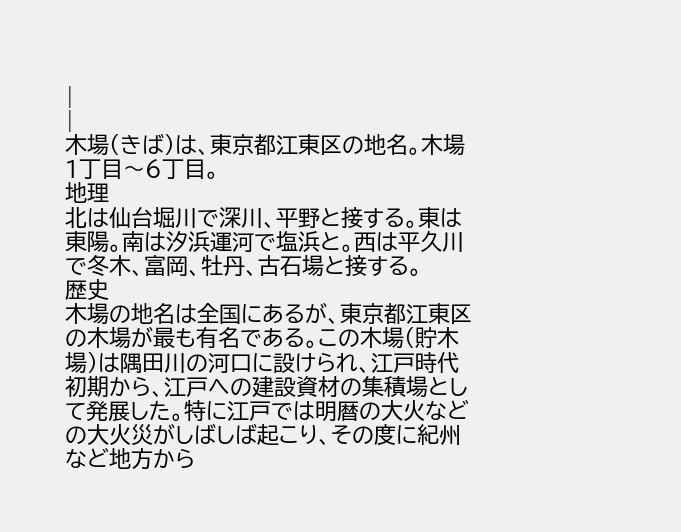|
|
木場(きば)は、東京都江東区の地名。木場1丁目〜6丁目。
地理
北は仙台堀川で深川、平野と接する。東は東陽。南は汐浜運河で塩浜と。西は平久川で冬木、富岡、牡丹、古石場と接する。
歴史
木場の地名は全国にあるが、東京都江東区の木場が最も有名である。この木場(貯木場)は隅田川の河口に設けられ、江戸時代初期から、江戸への建設資材の集積場として発展した。特に江戸では明暦の大火などの大火災がしばしば起こり、その度に紀州など地方から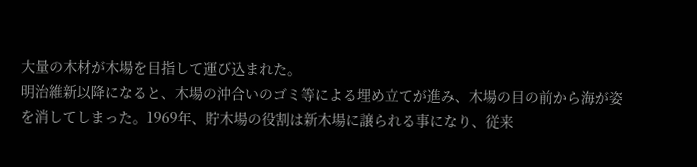大量の木材が木場を目指して運び込まれた。
明治維新以降になると、木場の沖合いのゴミ等による埋め立てが進み、木場の目の前から海が姿を消してしまった。1969年、貯木場の役割は新木場に譲られる事になり、従来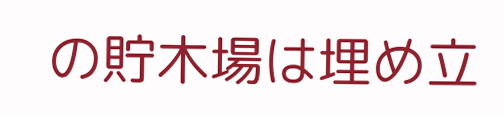の貯木場は埋め立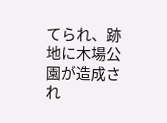てられ、跡地に木場公園が造成され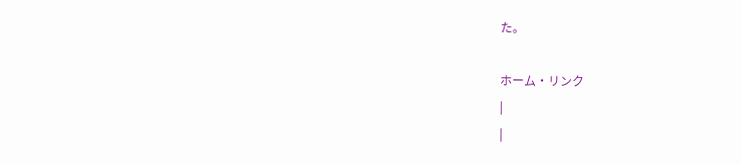た。

ホーム・リンク
|
|